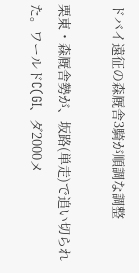ドバイ遠征の森厩舎3騎が順調な調整

栗東・森厩舎勢が、坂路(単走)で追い切られた。ワールドC(GI、ダ2000メ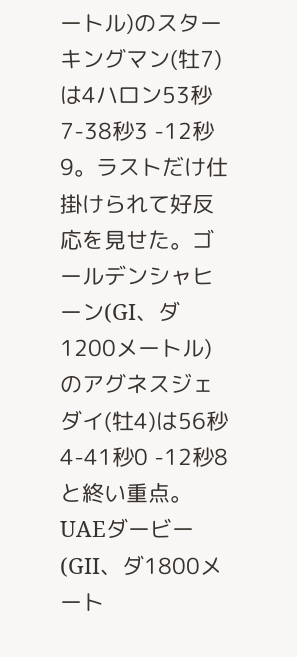ートル)のスターキングマン(牡7)は4ハロン53秒7-38秒3 -12秒9。ラストだけ仕掛けられて好反応を見せた。ゴールデンシャヒーン(GI、ダ1200メートル)のアグネスジェダイ(牡4)は56秒4-41秒0 -12秒8と終い重点。UAEダービー(GII、ダ1800メート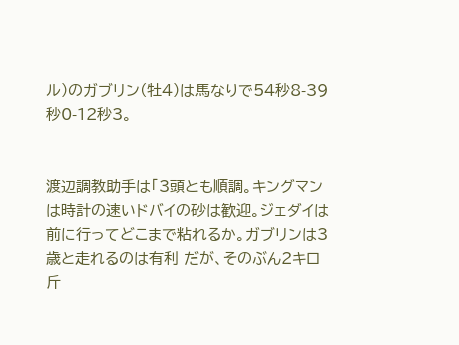ル)のガブリン(牡4)は馬なりで54秒8-39秒0-12秒3。


渡辺調教助手は「3頭とも順調。キングマンは時計の速いドバイの砂は歓迎。ジェダイは前に行ってどこまで粘れるか。ガブリンは3歳と走れるのは有利 だが、そのぶん2キロ斤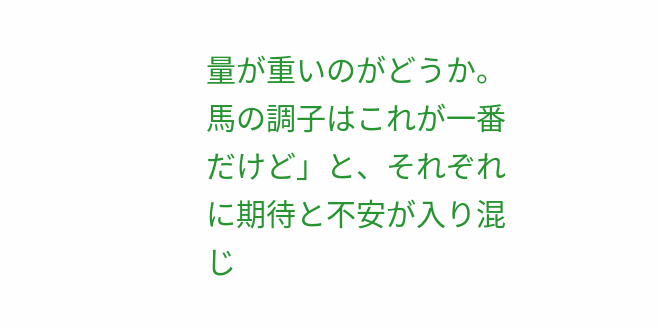量が重いのがどうか。馬の調子はこれが一番だけど」と、それぞれに期待と不安が入り混じ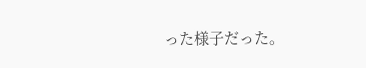った様子だった。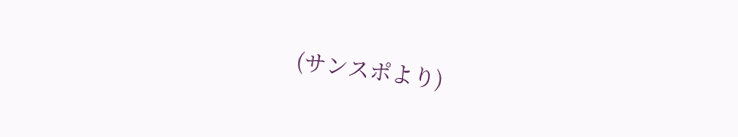(サンスポより)